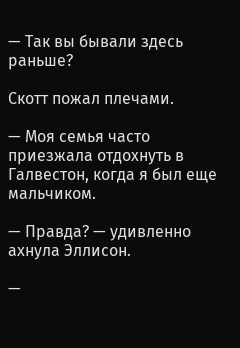— Так вы бывали здесь раньше?

Скотт пожал плечами.

— Моя семья часто приезжала отдохнуть в Галвестон, когда я был еще мальчиком.

— Правда? — удивленно ахнула Эллисон.

—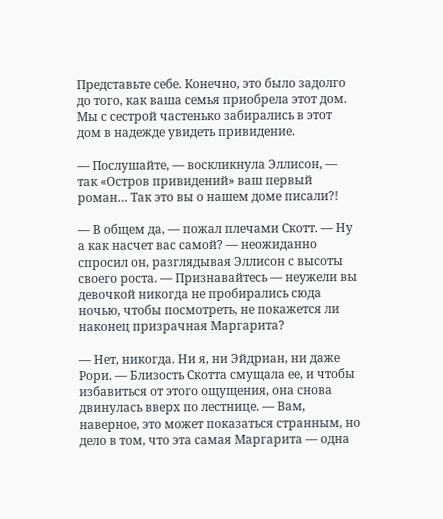Представьте себе. Конечно, это было задолго до того, как ваша семья приобрела этот дом. Мы с сестрой частенько забирались в этот дом в надежде увидеть привидение.

— Послушайте, — воскликнула Эллисон, — так «Остров привидений» ваш первый роман… Так это вы о нашем доме писали?!

— В общем да, — пожал плечами Скотт. — Ну а как насчет вас самой? — неожиданно спросил он, разглядывая Эллисон с высоты своего роста. — Признавайтесь — неужели вы девочкой никогда не пробирались сюда ночью, чтобы посмотреть, не покажется ли наконец призрачная Маргарита?

— Нет, никогда. Ни я, ни Эйдриан, ни даже Рори. — Близость Скотта смущала ее, и чтобы избавиться от этого ощущения, она снова двинулась вверх по лестнице. — Вам, наверное, это может показаться странным, но дело в том, что эта самая Маргарита — одна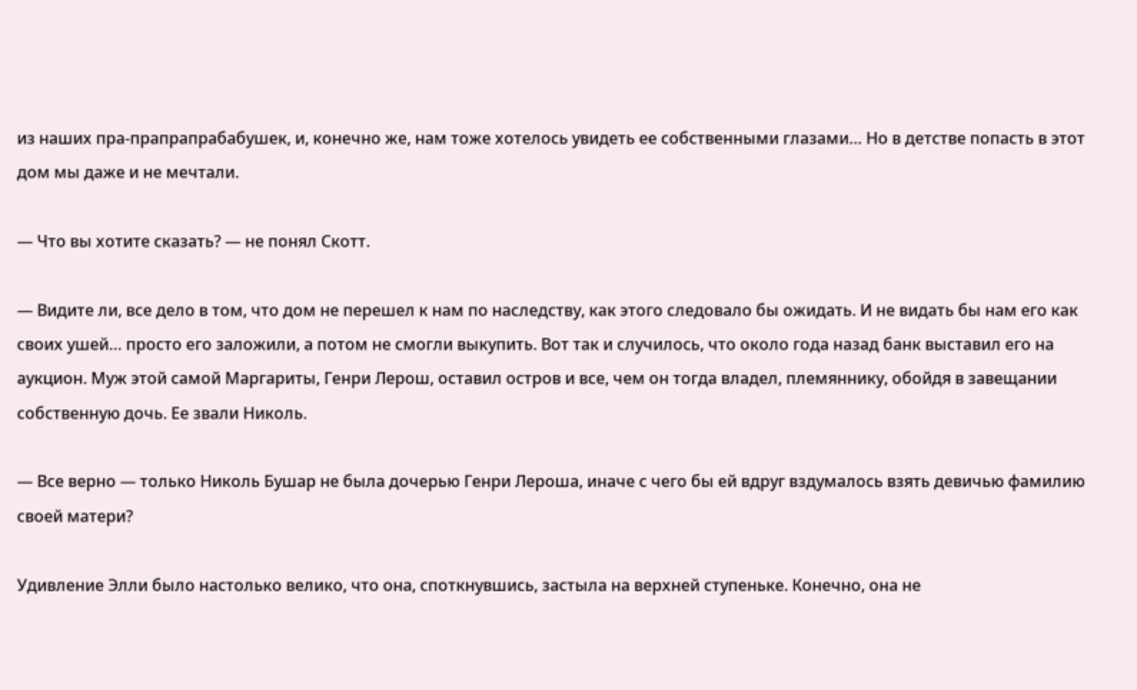из наших пра-прапрапрабабушек, и, конечно же, нам тоже хотелось увидеть ее собственными глазами… Но в детстве попасть в этот дом мы даже и не мечтали.

— Что вы хотите сказать? — не понял Скотт.

— Видите ли, все дело в том, что дом не перешел к нам по наследству, как этого следовало бы ожидать. И не видать бы нам его как своих ушей… просто его заложили, а потом не смогли выкупить. Вот так и случилось, что около года назад банк выставил его на аукцион. Муж этой самой Маргариты, Генри Лерош, оставил остров и все, чем он тогда владел, племяннику, обойдя в завещании собственную дочь. Ее звали Николь.

— Все верно — только Николь Бушар не была дочерью Генри Лероша, иначе с чего бы ей вдруг вздумалось взять девичью фамилию своей матери?

Удивление Элли было настолько велико, что она, споткнувшись, застыла на верхней ступеньке. Конечно, она не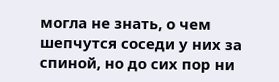могла не знать, о чем шепчутся соседи у них за спиной, но до сих пор ни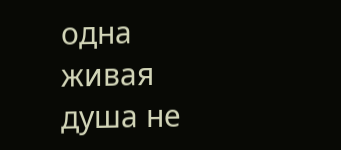одна живая душа не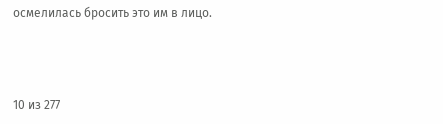осмелилась бросить это им в лицо.



10 из 277